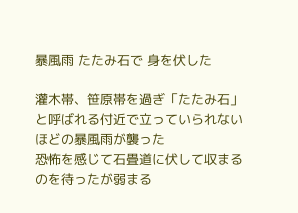暴風雨 たたみ石で 身を伏した

灌木帯、笹原帯を過ぎ「たたみ石」と呼ばれる付近で立っていられないほどの暴風雨が襲った
恐怖を感じて石畳道に伏して収まるのを待ったが弱まる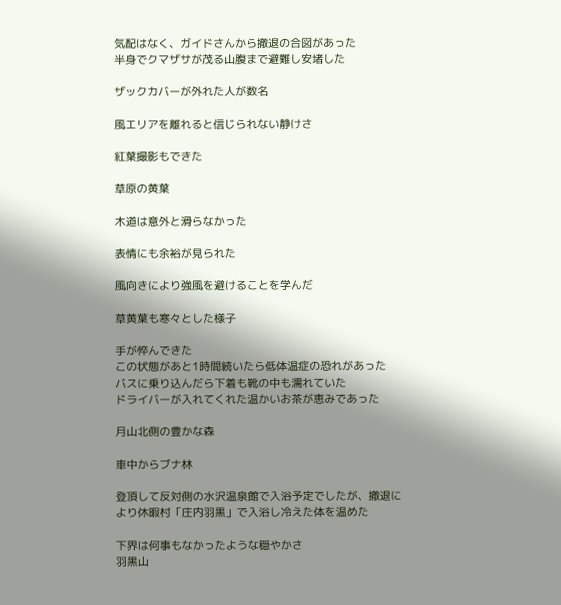気配はなく、ガイドさんから撤退の合図があった
半身でクマザサが茂る山腹まで避難し安堵した

ザックカバーが外れた人が数名

風エリアを離れると信じられない静けさ

紅葉撮影もできた

草原の黄葉

木道は意外と滑らなかった

表情にも余裕が見られた

風向きにより強風を避けることを学んだ

草黄葉も寒々とした様子

手が悴んできた
この状態があと1時間続いたら低体温症の恐れがあった
バスに乗り込んだら下着も靴の中も濡れていた
ドライバーが入れてくれた温かいお茶が恵みであった

月山北側の豊かな森

車中からブナ林

登頂して反対側の水沢温泉館で入浴予定でしたが、撤退により休暇村「庄内羽黒」で入浴し冷えた体を温めた

下界は何事もなかったような穏やかさ
羽黒山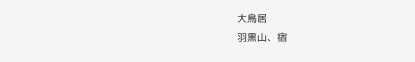大鳥居
羽黒山、宿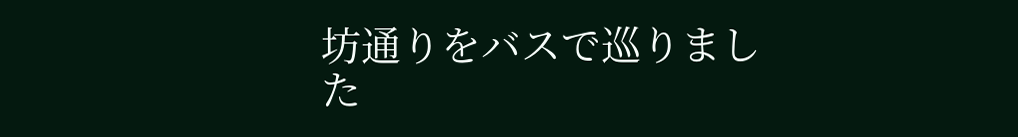坊通りをバスで巡りました